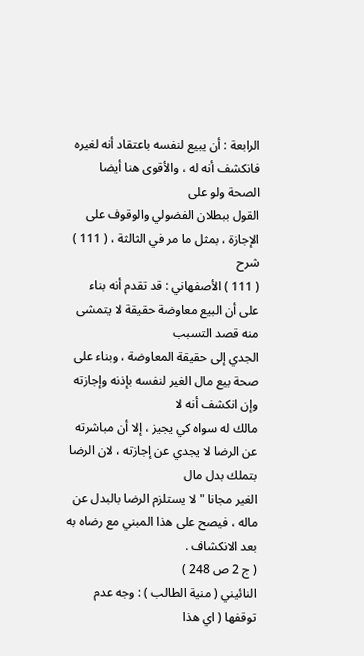الرابعة : أن يبيع لنفسه باعتقاد أنه لغيره فانكشف أنه له ، والأقوى هنا أيضا الصحة ولو على
القول ببطلان الفضولي والوقوف على الإجازة ، بمثل ما مر في الثالثة ، ( 111 )
شرح
( 111 ) الأصفهاني : قد تقدم أنه بناء على أن البيع معاوضة حقيقة لا يتمشى منه قصد التسبب
الجدي إلى حقيقة المعاوضة ، وبناء على صحة بيع مال الغير لنفسه بإذنه وإجازته وإن انكشف أنه لا
مالك له سواه كي يجيز ، إلا أن مباشرته عن الرضا لا يجدي عن إجازته ، لان الرضا بتملك بدل مال
الغير مجانا " لا يستلزم الرضا بالبدل عن ماله ، فيصح على هذا المبني مع رضاه به بعد الانكشاف .
( ج 2 ص 248 )
النائيني ( منية الطالب ) : وجه عدم توقفها ( اي هذا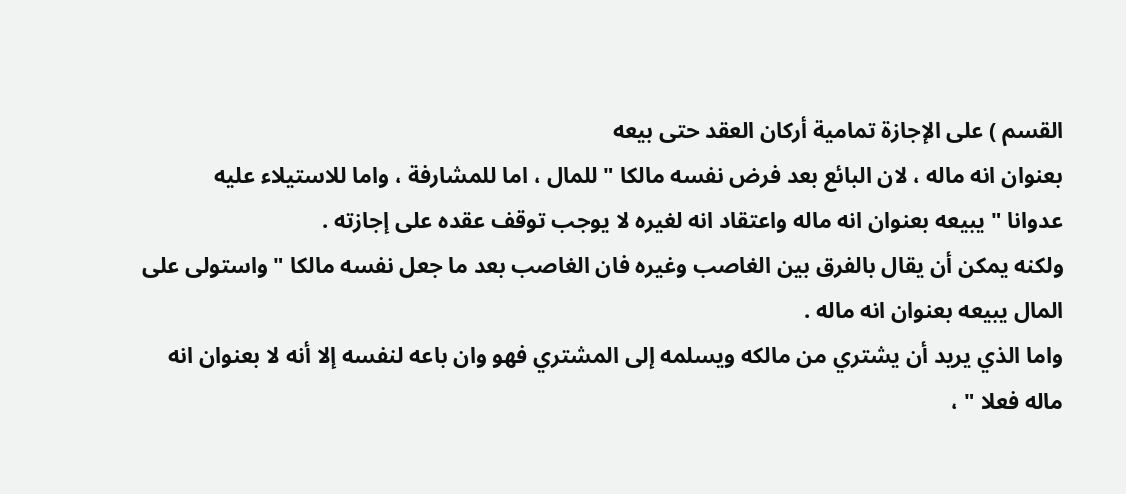القسم ) على الإجازة تمامية أركان العقد حتى بيعه
بعنوان انه ماله ، لان البائع بعد فرض نفسه مالكا " للمال ، اما للمشارفة ، واما للاستيلاء عليه
عدوانا " يبيعه بعنوان انه ماله واعتقاد انه لغيره لا يوجب توقف عقده على إجازته .
ولكنه يمكن أن يقال بالفرق بين الغاصب وغيره فان الغاصب بعد ما جعل نفسه مالكا " واستولى على
المال يبيعه بعنوان انه ماله .
واما الذي يريد أن يشتري من مالكه ويسلمه إلى المشتري فهو وان باعه لنفسه إلا أنه لا بعنوان انه
ماله فعلا " ،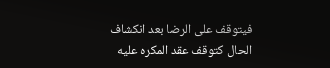فيتوقف على الرضا بعد انكشاف الحال كتوقف عقد المكره عليه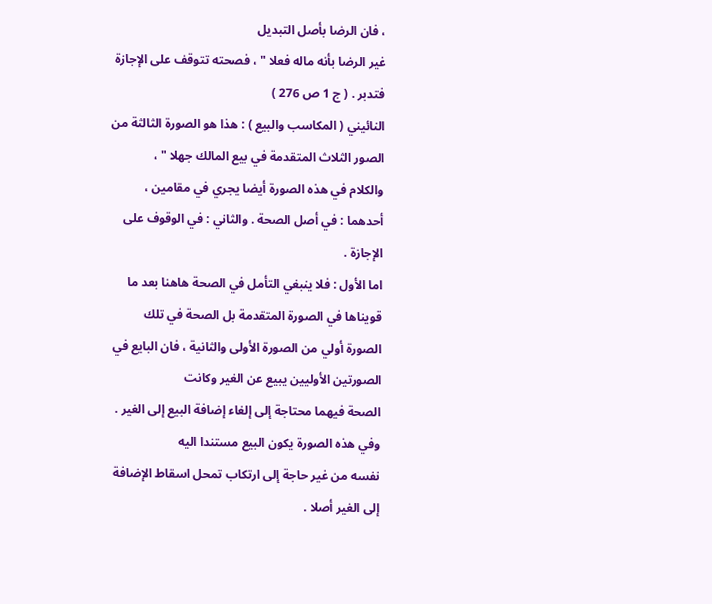، فان الرضا بأصل التبديل
غير الرضا بأنه ماله فعلا " ، فصحته تتوقف على الإجازة فتدبر . ( ج 1 ص 276 )
النائيني ( المكاسب والبيع ) : هذا هو الصورة الثالثة من الصور الثلاث المتقدمة في بيع المالك جهلا " ،
والكلام في هذه الصورة أيضا يجري في مقامين ،
أحدهما : في أصل الصحة . والثاني : في الوقوف على الإجازة .
اما الأول : فلا ينبغي التأمل في الصحة هاهنا بعد ما قويناها في الصورة المتقدمة بل الصحة في تلك
الصورة أولي من الصورة الأولى والثانية ، فان البايع في الصورتين الأوليين يبيع عن الغير وكانت
الصحة فيهما محتاجة إلى إلغاء إضافة البيع إلى الغير . وفي هذه الصورة يكون البيع مستندا اليه
نفسه من غير حاجة إلى ارتكاب تمحل اسقاط الإضافة إلى الغير أصلا .